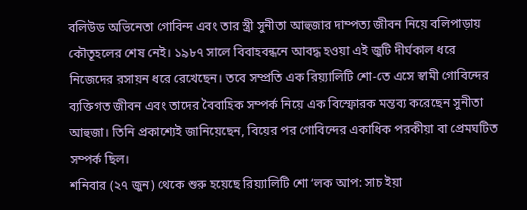বলিউড অভিনেতা গোবিন্দ এবং তার স্ত্রী সুনীতা আহুজার দাম্পত্য জীবন নিয়ে বলিপাড়ায় কৌতূহলের শেষ নেই। ১৯৮৭ সালে বিবাহবন্ধনে আবদ্ধ হওয়া এই জুটি দীর্ঘকাল ধরে নিজেদের রসায়ন ধরে রেখেছেন। তবে সম্প্রতি এক রিয়্যালিটি শো-তে এসে স্বামী গোবিন্দের ব্যক্তিগত জীবন এবং তাদের বৈবাহিক সম্পর্ক নিয়ে এক বিস্ফোরক মন্তব্য করেছেন সুনীতা আহুজা। তিনি প্রকাশ্যেই জানিয়েছেন, বিয়ের পর গোবিন্দের একাধিক পরকীয়া বা প্রেমঘটিত সম্পর্ক ছিল।
শনিবার (২৭ জুন) থেকে শুরু হয়েছে রিয়্যালিটি শো ‘লক আপ: সাচ ইয়া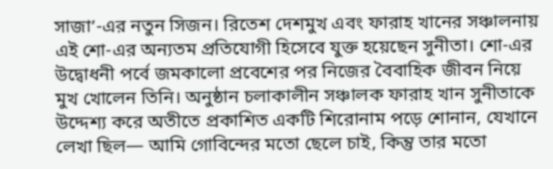সাজা’-এর নতুন সিজন। রিতেশ দেশমুখ এবং ফারাহ খানের সঞ্চালনায় এই শো-এর অন্যতম প্রতিযোগী হিসেবে যুক্ত হয়েছেন সুনীতা। শো-এর উদ্বোধনী পর্বে জমকালো প্রবেশের পর নিজের বৈবাহিক জীবন নিয়ে মুখ খোলেন তিনি। অনুষ্ঠান চলাকালীন সঞ্চালক ফারাহ খান সুনীতাকে উদ্দেশ্য করে অতীতে প্রকাশিত একটি শিরোনাম পড়ে শোনান, যেখানে লেখা ছিল— আমি গোবিন্দের মতো ছেলে চাই, কিন্তু তার মতো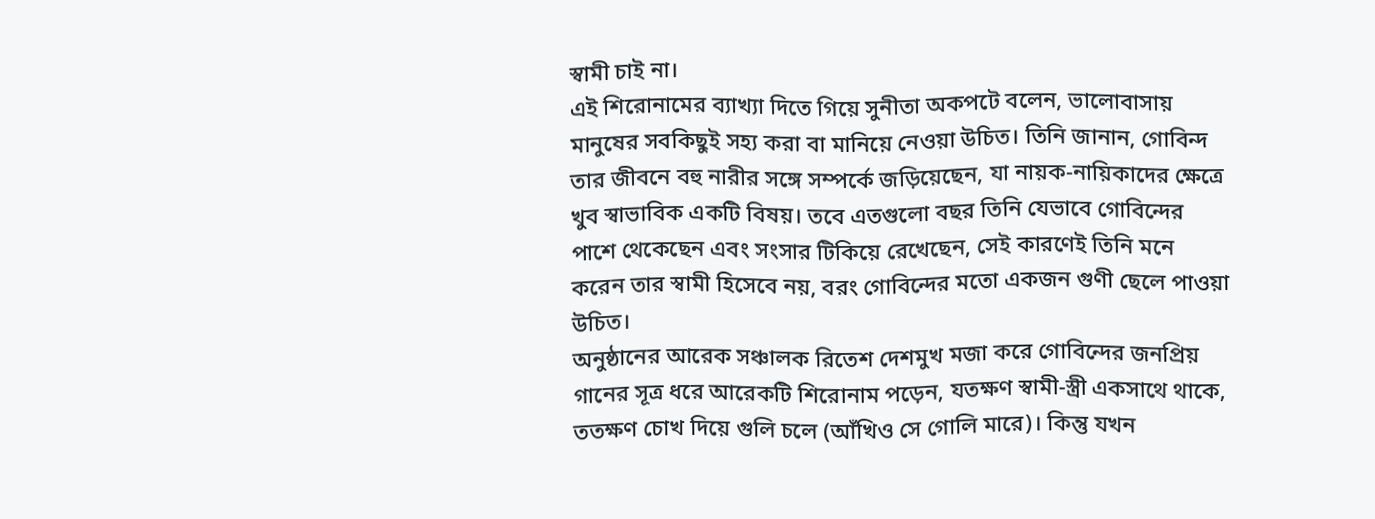স্বামী চাই না।
এই শিরোনামের ব্যাখ্যা দিতে গিয়ে সুনীতা অকপটে বলেন, ভালোবাসায় মানুষের সবকিছুই সহ্য করা বা মানিয়ে নেওয়া উচিত। তিনি জানান, গোবিন্দ তার জীবনে বহু নারীর সঙ্গে সম্পর্কে জড়িয়েছেন, যা নায়ক-নায়িকাদের ক্ষেত্রে খুব স্বাভাবিক একটি বিষয়। তবে এতগুলো বছর তিনি যেভাবে গোবিন্দের পাশে থেকেছেন এবং সংসার টিকিয়ে রেখেছেন, সেই কারণেই তিনি মনে করেন তার স্বামী হিসেবে নয়, বরং গোবিন্দের মতো একজন গুণী ছেলে পাওয়া উচিত।
অনুষ্ঠানের আরেক সঞ্চালক রিতেশ দেশমুখ মজা করে গোবিন্দের জনপ্রিয় গানের সূত্র ধরে আরেকটি শিরোনাম পড়েন, যতক্ষণ স্বামী-স্ত্রী একসাথে থাকে, ততক্ষণ চোখ দিয়ে গুলি চলে (আঁখিও সে গোলি মারে)। কিন্তু যখন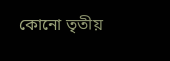কোনো তৃতীয়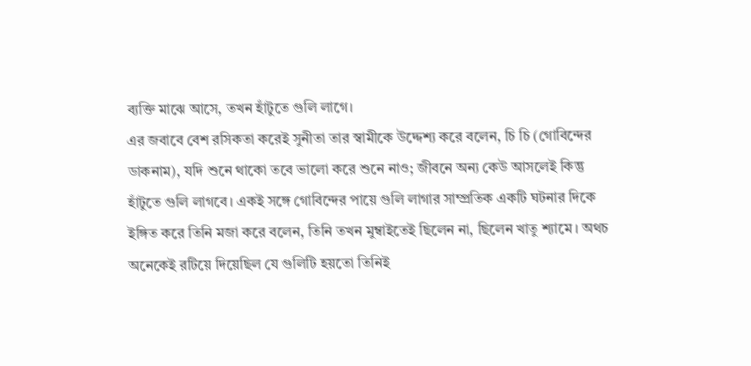ব্যক্তি মাঝে আসে, তখন হাঁটুতে গুলি লাগে।
এর জবাবে বেশ রসিকতা করেই সুনীতা তার স্বামীকে উদ্দেশ্য করে বলেন, চি চি (গোবিন্দের ডাকনাম), যদি শুনে থাকো তবে ভালো করে শুনে নাও; জীবনে অন্য কেউ আসলেই কিন্তু হাঁটুতে গুলি লাগবে। একই সঙ্গে গোবিন্দের পায়ে গুলি লাগার সাম্প্রতিক একটি ঘটনার দিকে ইঙ্গিত করে তিনি মজা করে বলেন, তিনি তখন মুম্বাইতেই ছিলেন না, ছিলেন খাতু শ্যামে। অথচ অনেকেই রটিয়ে দিয়েছিল যে গুলিটি হয়তো তিনিই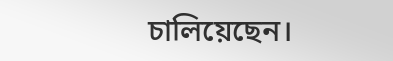চালিয়েছেন।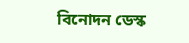বিনোদন ডেস্ক